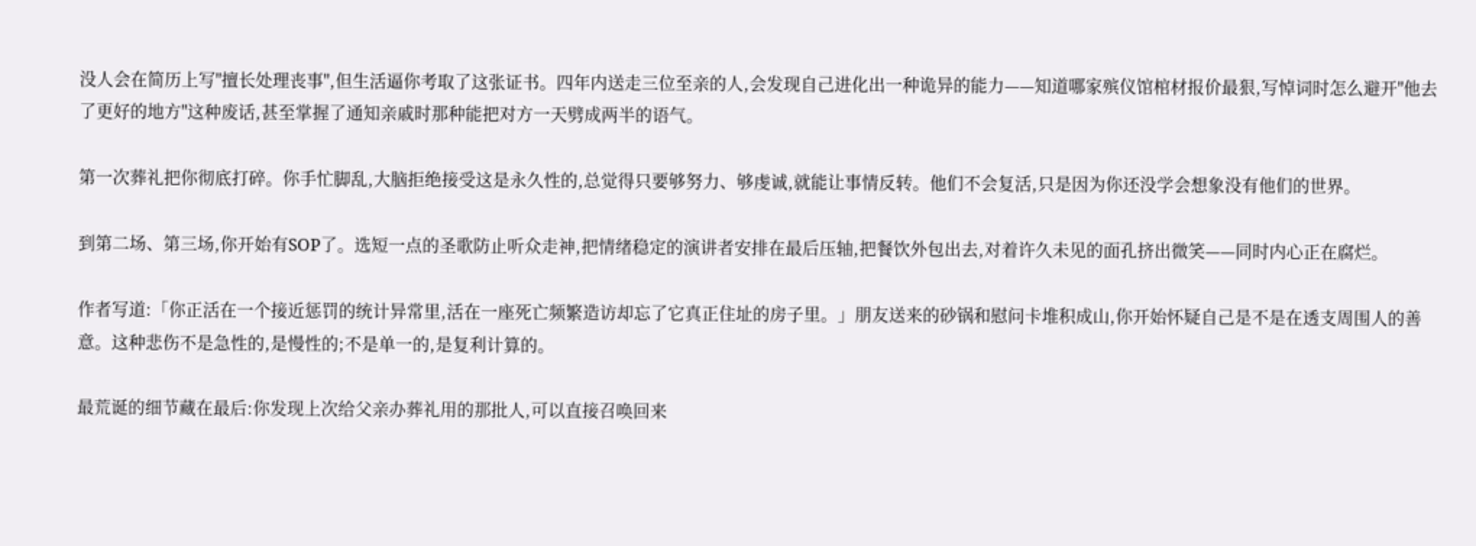没人会在简历上写"擅长处理丧事",但生活逼你考取了这张证书。四年内送走三位至亲的人,会发现自己进化出一种诡异的能力——知道哪家殡仪馆棺材报价最狠,写悼词时怎么避开"他去了更好的地方"这种废话,甚至掌握了通知亲戚时那种能把对方一天劈成两半的语气。

第一次葬礼把你彻底打碎。你手忙脚乱,大脑拒绝接受这是永久性的,总觉得只要够努力、够虔诚,就能让事情反转。他们不会复活,只是因为你还没学会想象没有他们的世界。

到第二场、第三场,你开始有SOP了。选短一点的圣歌防止听众走神,把情绪稳定的演讲者安排在最后压轴,把餐饮外包出去,对着许久未见的面孔挤出微笑——同时内心正在腐烂。

作者写道:「你正活在一个接近惩罚的统计异常里,活在一座死亡频繁造访却忘了它真正住址的房子里。」朋友送来的砂锅和慰问卡堆积成山,你开始怀疑自己是不是在透支周围人的善意。这种悲伤不是急性的,是慢性的;不是单一的,是复利计算的。

最荒诞的细节藏在最后:你发现上次给父亲办葬礼用的那批人,可以直接召唤回来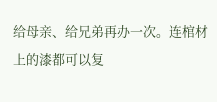给母亲、给兄弟再办一次。连棺材上的漆都可以复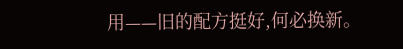用——旧的配方挺好,何必换新。